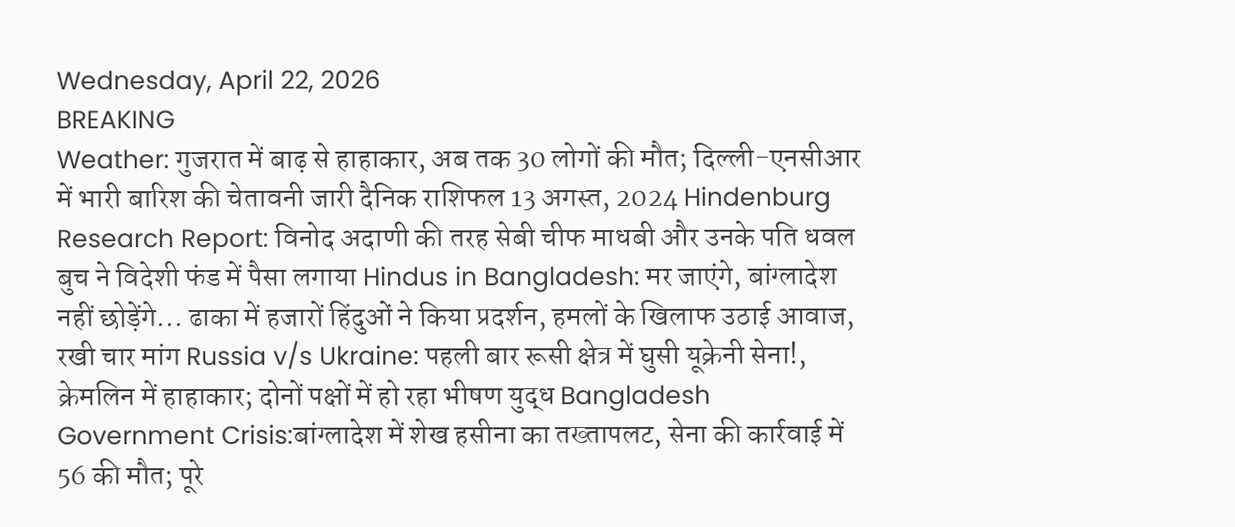Wednesday, April 22, 2026
BREAKING
Weather: गुजरात में बाढ़ से हाहाकार, अब तक 30 लोगों की मौत; दिल्ली-एनसीआर में भारी बारिश की चेतावनी जारी दैनिक राशिफल 13 अगस्त, 2024 Hindenburg Research Report: विनोद अदाणी की तरह सेबी चीफ माधबी और उनके पति धवल बुच ने विदेशी फंड में पैसा लगाया Hindus in Bangladesh: मर जाएंगे, बांग्लादेश नहीं छोड़ेंगे... ढाका में हजारों हिंदुओं ने किया प्रदर्शन, हमलों के खिलाफ उठाई आवाज, रखी चार मांग Russia v/s Ukraine: पहली बार रूसी क्षेत्र में घुसी यूक्रेनी सेना!, क्रेमलिन में हाहाकार; दोनों पक्षों में हो रहा भीषण युद्ध Bangladesh Government Crisis:बांग्लादेश में शेख हसीना का तख्तापलट, सेना की कार्रवाई में 56 की मौत; पूरे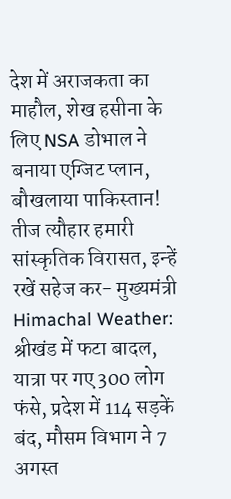देश में अराजकता का माहौल, शेख हसीना के लिए NSA डोभाल ने बनाया एग्जिट प्लान, बौखलाया पाकिस्तान! तीज त्यौहार हमारी सांस्कृतिक विरासत, इन्हें रखें सहेज कर- मुख्यमंत्री Himachal Weather: श्रीखंड में फटा बादल, यात्रा पर गए 300 लोग फंसे, प्रदेश में 114 सड़कें बंद, मौसम विभाग ने 7 अगस्त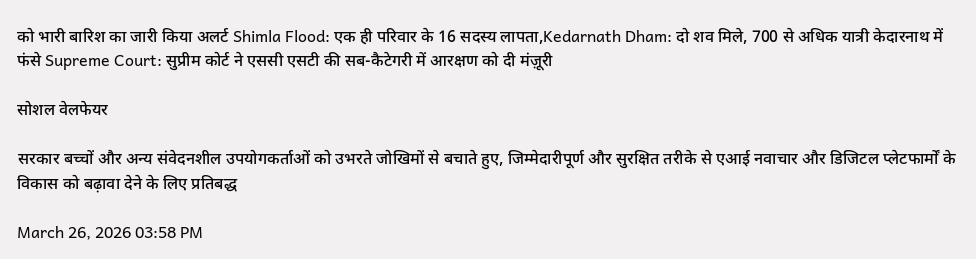को भारी बारिश का जारी किया अलर्ट Shimla Flood: एक ही परिवार के 16 सदस्य लापता,Kedarnath Dham: दो शव मिले, 700 से अधिक यात्री केदारनाथ में फंसे Supreme Court: सुप्रीम कोर्ट ने एससी एसटी की सब-कैटेगरी में आरक्षण को दी मंज़ूरी

सोशल वेलफेयर

सरकार बच्चों और अन्य संवेदनशील उपयोगकर्ताओं को उभरते जोखिमों से बचाते हुए, जिम्मेदारीपूर्ण और सुरक्षित तरीके से एआई नवाचार और डिजिटल प्लेटफार्मों के विकास को बढ़ावा देने के लिए प्रतिबद्ध

March 26, 2026 03:58 PM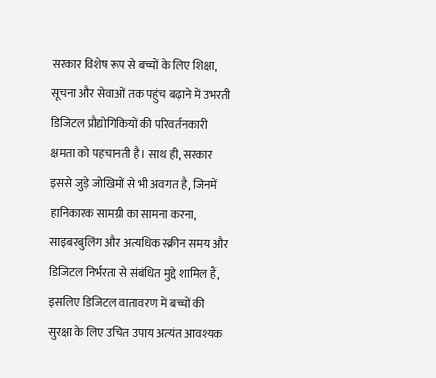सरकार विशेष रूप से बच्चों के लिए शिक्षा, सूचना और सेवाओं तक पहुंच बढ़ाने में उभरती डिजिटल प्रौद्योगिकियों की परिवर्तनकारी क्षमता को पहचानती है। साथ ही, सरकार इससे जुड़े जोखिमों से भी अवगत है, जिनमें हानिकारक सामग्री का सामना करना, साइबरबुलिंग और अत्यधिक स्क्रीन समय और डिजिटल निर्भरता से संबंधित मुद्दे शामिल हैं, इसलिए डिजिटल वातावरण में बच्चों की सुरक्षा के लिए उचित उपाय अत्‍यंत आवश्यक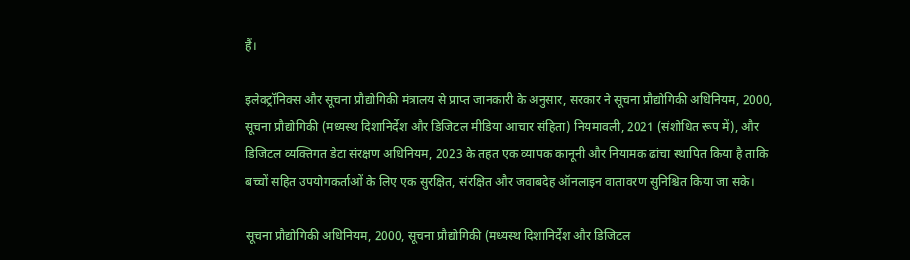हैं।

इलेक्ट्रॉनिक्स और सूचना प्रौद्योगिकी मंत्रालय से प्राप्त जानकारी के अनुसार, सरकार ने सूचना प्रौद्योगिकी अधिनियम, 2000, सूचना प्रौद्योगिकी (मध्यस्थ दिशानिर्देश और डिजिटल मीडिया आचार संहिता) नियमावली, 2021 (संशोधित रूप में), और डिजिटल व्यक्तिगत डेटा संरक्षण अधिनियम, 2023 के तहत एक व्यापक कानूनी और नियामक ढांचा स्थापित किया है ताकि बच्चों सहित उपयोगकर्ताओं के लिए एक सुरक्षित, संरक्षित और जवाबदेह ऑनलाइन वातावरण सुनिश्चित किया जा सके।

सूचना प्रौद्योगिकी अधिनियम, 2000, सूचना प्रौद्योगिकी (मध्यस्थ दिशानिर्देश और डिजिटल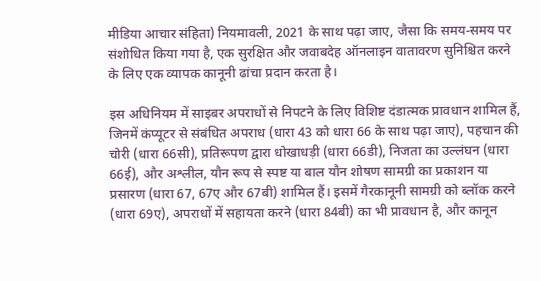मीडिया आचार संहिता) नियमावली, 2021 के साथ पढ़ा जाए, जैसा कि समय-समय पर संशोधित किया गया है, एक सुरक्षित और जवाबदेह ऑनलाइन वातावरण सुनिश्चित करने के लिए एक व्यापक कानूनी ढांचा प्रदान करता है।

इस अधिनियम में साइबर अपराधों से निपटने के लिए विशिष्ट दंडात्मक प्रावधान शामिल हैं, जिनमें कंप्यूटर से संबंधित अपराध (धारा 43 को धारा 66 के साथ पढ़ा जाए), पहचान की चोरी (धारा 66सी), प्रतिरूपण द्वारा धोखाधड़ी (धारा 66डी), निजता का उल्लंघन (धारा 66ई), और अश्लील, यौन रूप से स्पष्ट या बाल यौन शोषण सामग्री का प्रकाशन या प्रसारण (धारा 67, 67ए और 67बी) शामिल हैं। इसमें गैरकानूनी सामग्री को ब्लॉक करने (धारा 69ए), अपराधों में सहायता करने (धारा 84बी) का भी प्रावधान है, और कानून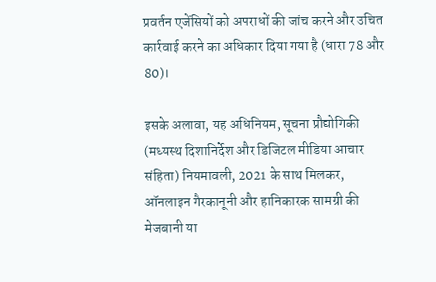प्रवर्तन एजेंसियों को अपराधों की जांच करने और उचित कार्रवाई करने का अधिकार दिया गया है (धारा 78 और 80)।

इसके अलावा, यह अधिनियम, सूचना प्रौद्योगिकी (मध्यस्थ दिशानिर्देश और डिजिटल मीडिया आचार संहिता) नियमावली, 2021 के साथ मिलकर, ऑनलाइन गैरकानूनी और हानिकारक सामग्री की मेजबानी या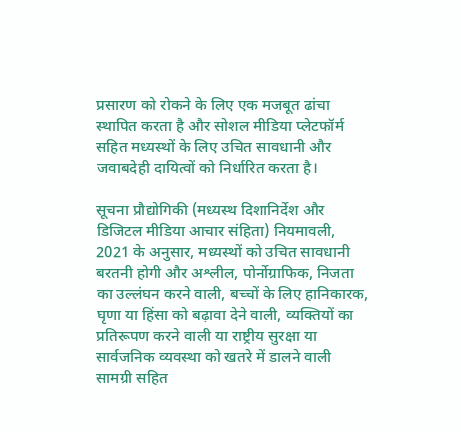प्रसारण को रोकने के लिए एक मजबूत ढांचा स्थापित करता है और सोशल मीडिया प्लेटफॉर्म सहित मध्यस्थों के लिए उचित सावधानी और जवाबदेही दायित्वों को निर्धारित करता है।

सूचना प्रौद्योगिकी (मध्यस्थ दिशानिर्देश और डिजिटल मीडिया आचार संहिता) नियमावली, 2021 के अनुसार, मध्यस्थों को उचित सावधानी बरतनी होगी और अश्लील, पोर्नोग्राफिक, निजता का उल्लंघन करने वाली, बच्चों के लिए हानिकारक, घृणा या हिंसा को बढ़ावा देने वाली, व्यक्तियों का प्रतिरूपण करने वाली या राष्ट्रीय सुरक्षा या सार्वजनिक व्यवस्था को खतरे में डालने वाली सामग्री सहित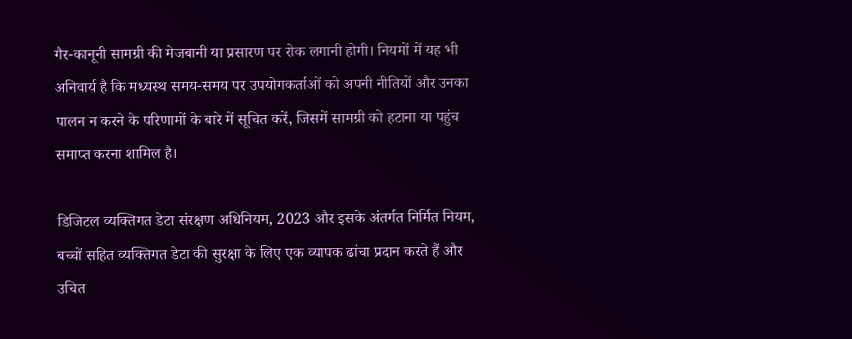गैर-कानूनी सामग्री की मेजबानी या प्रसारण पर रोक लगानी होगी। नियमों में यह भी अनिवार्य है कि मध्यस्थ समय-समय पर उपयोगकर्ताओं को अपनी नीतियों और उनका पालन न करने के परिणामों के बारे में सूचित करें, जिसमें सामग्री को हटाना या पहुंच समाप्त करना शामिल है।

डिजिटल व्यक्तिगत डेटा संरक्षण अधिनियम, 2023 और इसके अंतर्गत निर्मित नियम, बच्चों सहित व्यक्तिगत डेटा की सुरक्षा के लिए एक व्यापक ढांचा प्रदान करते हैं और उचित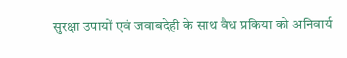सुरक्षा उपायों एवं जवाबदेही के साथ वैध प्रकिया को अनिवार्य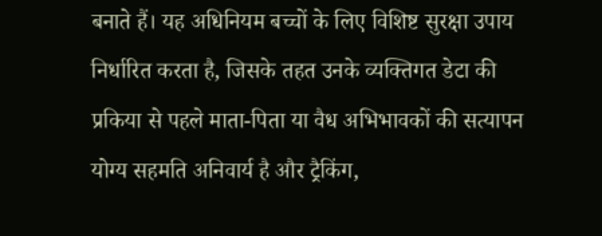बनाते हैं। यह अधिनियम बच्चों के लिए विशिष्ट सुरक्षा उपाय निर्धारित करता है, जिसके तहत उनके व्यक्तिगत डेटा की प्रकिया से पहले माता-पिता या वैध अभिभावकों की सत्यापन योग्य सहमति अनिवार्य है और ट्रैकिंग,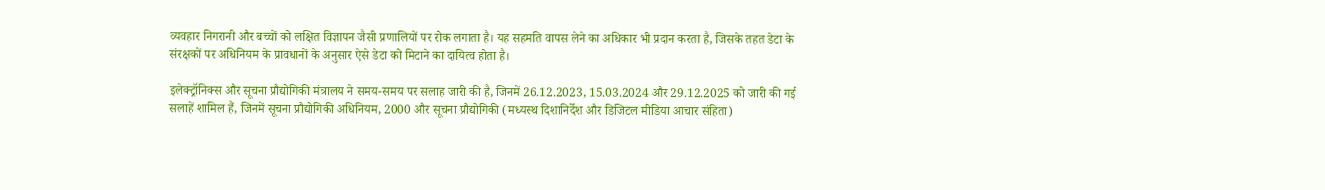व्यवहार निगरानी और बच्चों को लक्षित विज्ञापन जैसी प्रणालियों पर रोक लगाता है। यह सहमति वापस लेने का अधिकार भी प्रदान करता है, जिसके तहत डेटा के संरक्षकों पर अधिनियम के प्रावधानों के अनुसार ऐसे डेटा को मिटाने का दायित्व होता है।

इलेक्ट्रॉनिक्स और सूचना प्रौद्योगिकी मंत्रालय ने समय-समय पर सलाह जारी की है, जिनमें 26.12.2023, 15.03.2024 और 29.12.2025 को जारी की गई सलाहें शामिल हैं, जिनमें सूचना प्रौद्योगिकी अधिनियम, 2000 और सूचना प्रौद्योगिकी (मध्यस्थ दिशानिर्देश और डिजिटल मीडिया आचार संहिता)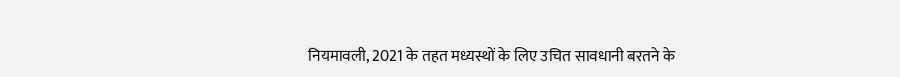नियमावली, 2021 के तहत मध्यस्थों के लिए उचित सावधानी बरतने के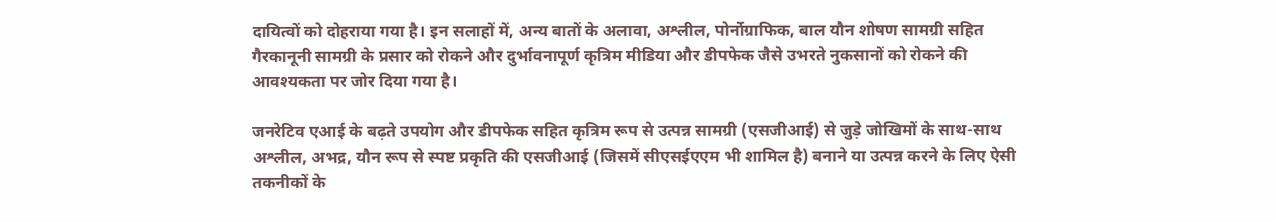दायित्वों को दोहराया गया है। इन सलाहों में, अन्य बातों के अलावा, अश्लील, पोर्नोग्राफिक, बाल यौन शोषण सामग्री सहित गैरकानूनी सामग्री के प्रसार को रोकने और दुर्भावनापूर्ण कृत्रिम मीडिया और डीपफेक जैसे उभरते नुकसानों को रोकने की आवश्यकता पर जोर दिया गया है।

जनरेटिव एआई के बढ़ते उपयोग और डीपफेक सहित कृत्रिम रूप से उत्पन्न सामग्री (एसजीआई) से जुड़े जोखिमों के साथ-साथ अश्लील, अभद्र, यौन रूप से स्पष्ट प्रकृति की एसजीआई (जिसमें सीएसईएएम भी शामिल है) बनाने या उत्पन्न करने के लिए ऐसी तकनीकों के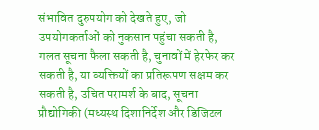संभावित दुरुपयोग को देखते हुए, जो उपयोगकर्ताओं को नुकसान पहुंचा सकती है, गलत सूचना फैला सकती है, चुनावों में हेरफेर कर सकती है, या व्यक्तियों का प्रतिरूपण सक्षम कर सकती है, उचित परामर्श के बाद, सूचना प्रौद्योगिकी (मध्यस्थ दिशानिर्देश और डिजिटल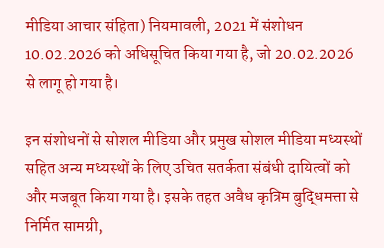मीडिया आचार संहिता) नियमावली, 2021 में संशोधन 10.02.2026 को अधिसूचित किया गया है, जो 20.02.2026 से लागू हो गया है।

इन संशोधनों से सोशल मीडिया और प्रमुख सोशल मीडिया मध्यस्थों सहित अन्य मध्यस्थों के लिए उचित सतर्कता संबंधी दायित्वों को और मजबूत किया गया है। इसके तहत अवैध कृत्रिम बुद्धिमत्ता से निर्मित सामग्री,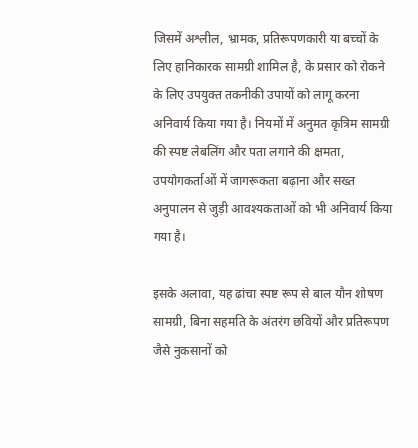जिसमें अश्लील, भ्रामक, प्रतिरूपणकारी या बच्चों के लिए हानिकारक सामग्री शामिल है, के प्रसार को रोकने के लिए उपयुक्त तकनीकी उपायों को लागू करना अनिवार्य किया गया है। नियमों में अनुमत कृत्रिम सामग्री की स्पष्ट लेबलिंग और पता लगाने की क्षमता, उपयोगकर्ताओं में जागरूकता बढ़ाना और सख्त अनुपालन से जुड़ी आवश्यकताओं को भी अनिवार्य किया गया है।

इसके अलावा, यह ढांचा स्पष्ट रूप से बाल यौन शोषण सामग्री, बिना सहमति के अंतरंग छवियों और प्रतिरूपण जैसे नुकसानों को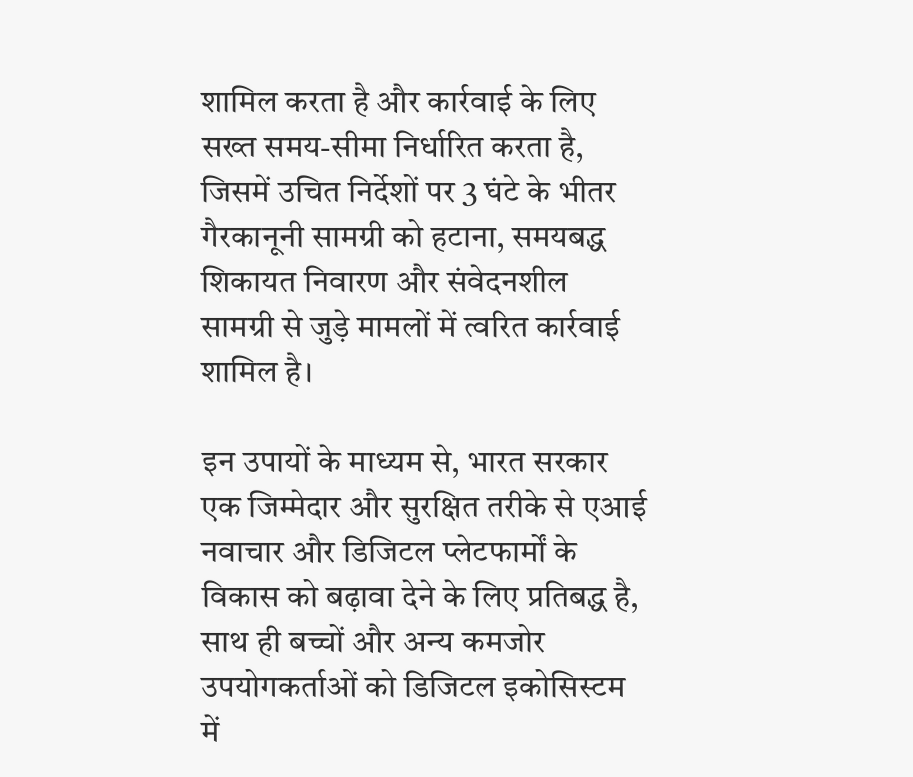शामिल करता है और कार्रवाई के लिए सख्त समय-सीमा निर्धारित करता है, जिसमें उचित निर्देशों पर 3 घंटे के भीतर गैरकानूनी सामग्री को हटाना, समयबद्ध शिकायत निवारण और संवेदनशील सामग्री से जुड़े मामलों में त्वरित कार्रवाई शामिल है।

इन उपायों के माध्यम से, भारत सरकार एक जिम्मेदार और सुरक्षित तरीके से एआई नवाचार और डिजिटल प्लेटफार्मों के विकास को बढ़ावा देने के लिए प्रतिबद्ध है, साथ ही बच्चों और अन्य कमजोर उपयोगकर्ताओं को डिजिटल इकोसिस्‍टम में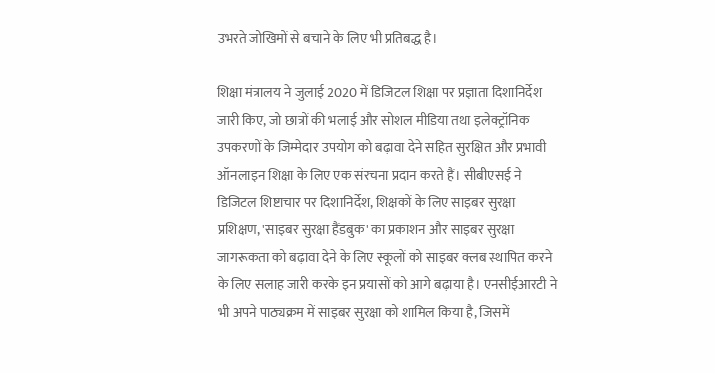उभरते जोखिमों से बचाने के लिए भी प्रतिबद्ध है।

शिक्षा मंत्रालय ने जुलाई 2020 में डिजिटल शिक्षा पर प्रज्ञाता दिशानिर्देश जारी किए, जो छात्रों की भलाई और सोशल मीडिया तथा इलेक्ट्रॉनिक उपकरणों के जिम्मेदार उपयोग को बढ़ावा देने सहित सुरक्षित और प्रभावी ऑनलाइन शिक्षा के लिए एक संरचना प्रदान करते हैं। सीबीएसई ने डिजिटल शिष्टाचार पर दिशानिर्देश, शिक्षकों के लिए साइबर सुरक्षा प्रशिक्षण, 'साइबर सुरक्षा हैंडबुक' का प्रकाशन और साइबर सुरक्षा जागरूकता को बढ़ावा देने के लिए स्कूलों को साइबर क्लब स्थापित करने के लिए सलाह जारी करके इन प्रयासों को आगे बढ़ाया है। एनसीईआरटी ने भी अपने पाठ्यक्रम में साइबर सुरक्षा को शामिल किया है, जिसमें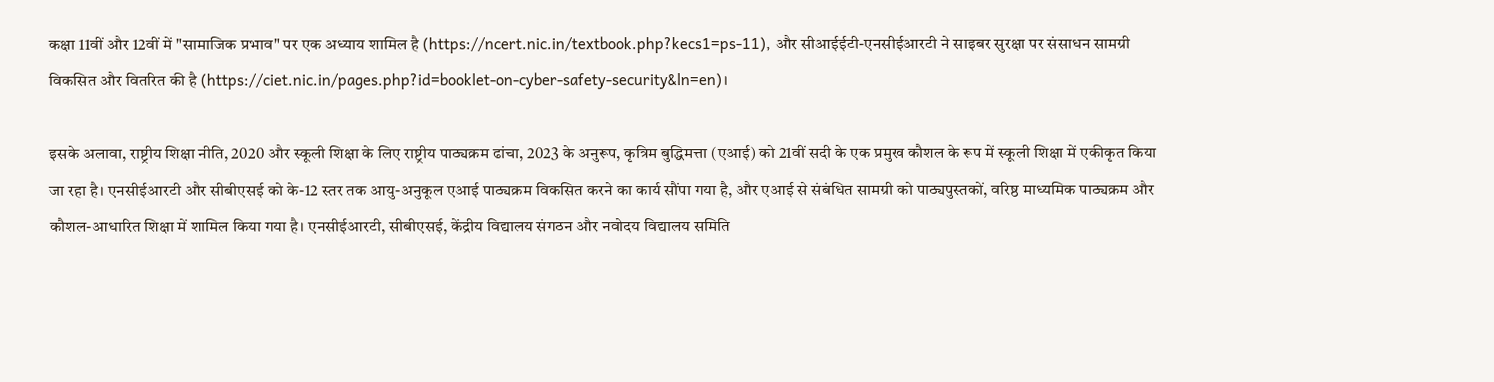कक्षा 11वीं और 12वीं में "सामाजिक प्रभाव" पर एक अध्याय शामिल है (https://ncert.nic.in/textbook.php?kecs1=ps-11), और सीआईईटी-एनसीईआरटी ने साइबर सुरक्षा पर संसाधन सामग्री विकसित और वितरित की है (https://ciet.nic.in/pages.php?id=booklet-on-cyber-safety-security&ln=en)।

इसके अलावा, राष्ट्रीय शिक्षा नीति, 2020 और स्कूली शिक्षा के लिए राष्ट्रीय पाठ्यक्रम ढांचा, 2023 के अनुरूप, कृत्रिम बुद्धिमत्ता (एआई) को 21वीं सदी के एक प्रमुख कौशल के रूप में स्कूली शिक्षा में एकीकृत किया जा रहा है। एनसीईआरटी और सीबीएसई को के-12 स्तर तक आयु-अनुकूल एआई पाठ्यक्रम विकसित करने का कार्य सौंपा गया है, और एआई से संबंधित सामग्री को पाठ्यपुस्तकों, वरिष्ठ माध्यमिक पाठ्यक्रम और कौशल-आधारित शिक्षा में शामिल किया गया है। एनसीईआरटी, सीबीएसई, केंद्रीय विद्यालय संगठन और नवोदय विद्यालय समिति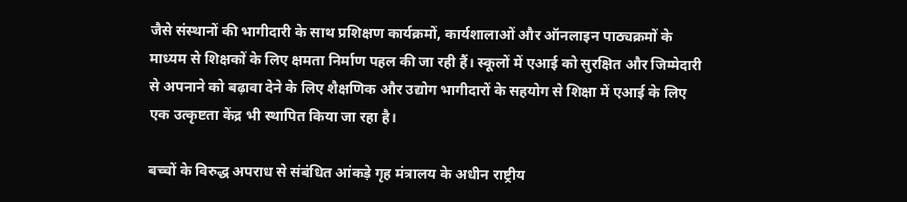जैसे संस्थानों की भागीदारी के साथ प्रशिक्षण कार्यक्रमों, कार्यशालाओं और ऑनलाइन पाठ्यक्रमों के माध्यम से शिक्षकों के लिए क्षमता निर्माण पहल की जा रही हैं। स्कूलों में एआई को सुरक्षित और जिम्मेदारी से अपनाने को बढ़ावा देने के लिए शैक्षणिक और उद्योग भागीदारों के सहयोग से शिक्षा में एआई के लिए एक उत्कृष्टता केंद्र भी स्थापित किया जा रहा है।

बच्चों के विरुद्ध अपराध से संबंधित आंकड़े गृह मंत्रालय के अधीन राष्ट्रीय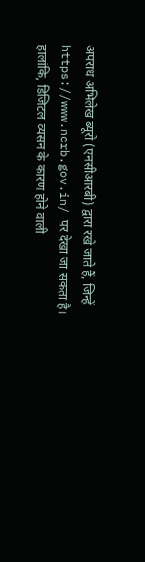अपराध अभिलेख ब्यूरो (एनसीआरबी) द्वारा रखे जाते हैं, जिन्हें https://www.ncrb.gov.in/ पर देखा जा सकता है। हालांकि, डिजिटल व्यसन के कारण होने वाली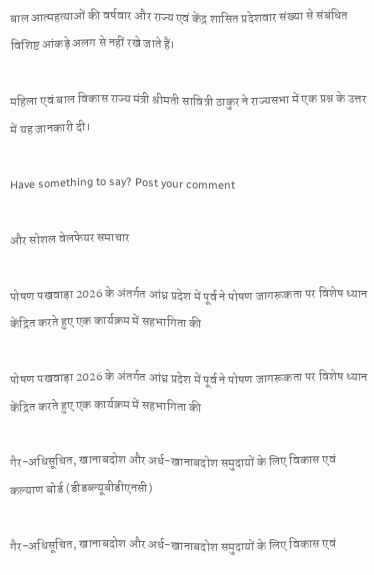बाल आत्महत्याओं की वर्षवार और राज्य एवं केंद्र शासित प्रदेशवार संख्या से संबंधित विशिष्ट आंकड़े अलग से नहीं रखे जाते हैं।

महिला एवं बाल विकास राज्य मंत्री श्रीमती सावित्री ठाकुर ने राज्यसभा में एक प्रश्न के उत्तर में यह जानकारी दी।

Have something to say? Post your comment

और सोशल वेलफेयर समाचार

पोषण पखवाड़ा 2026 के अंतर्गत आंध्र प्रदेश में पूर्व ने पोषण जागरूकता पर विशेष ध्यान केंद्रित करते हुए एक कार्यक्रम में सहभागिता की

पोषण पखवाड़ा 2026 के अंतर्गत आंध्र प्रदेश में पूर्व ने पोषण जागरूकता पर विशेष ध्यान केंद्रित करते हुए एक कार्यक्रम में सहभागिता की

गैर-अधिसूचित, खानाबदोश और अर्ध-खानाबदोश समुदायों के लिए विकास एवं कल्याण बोर्ड (डीडब्ल्यूबीडीएनसी)

गैर-अधिसूचित, खानाबदोश और अर्ध-खानाबदोश समुदायों के लिए विकास एवं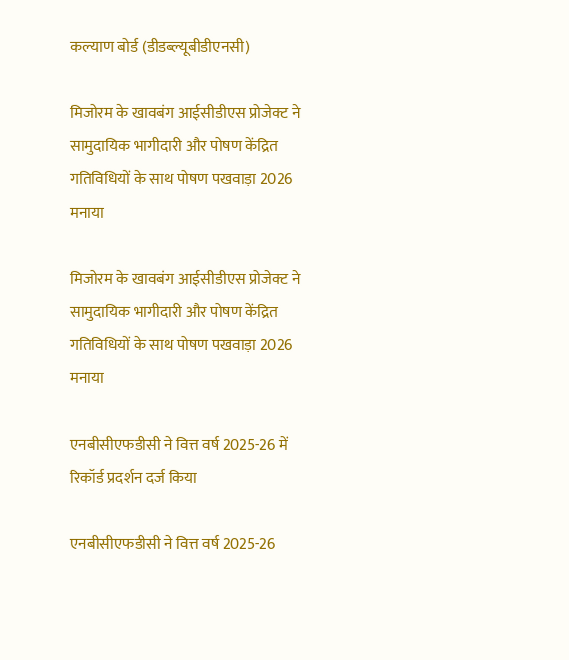कल्याण बोर्ड (डीडब्ल्यूबीडीएनसी)

मिजोरम के खावबंग आईसीडीएस प्रोजेक्ट ने सामुदायिक भागीदारी और पोषण केंद्रित गतिविधियों के साथ पोषण पखवाड़ा 2026 मनाया

मिजोरम के खावबंग आईसीडीएस प्रोजेक्ट ने सामुदायिक भागीदारी और पोषण केंद्रित गतिविधियों के साथ पोषण पखवाड़ा 2026 मनाया

एनबीसीएफडीसी ने वित्त वर्ष 2025-26 में रिकॉर्ड प्रदर्शन दर्ज किया

एनबीसीएफडीसी ने वित्त वर्ष 2025-26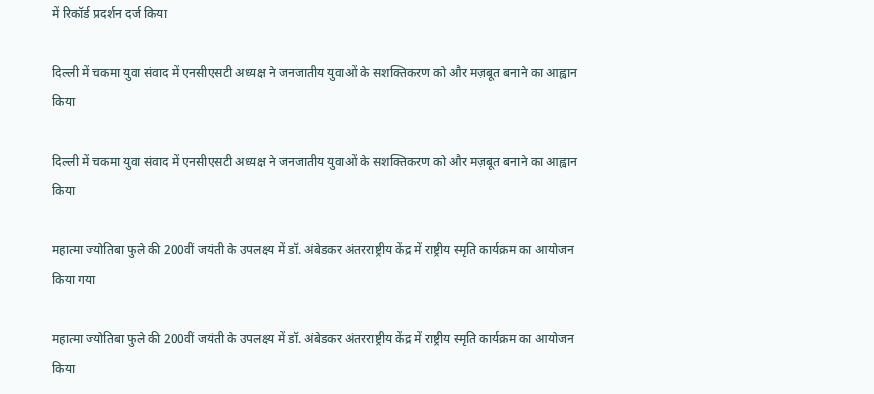में रिकॉर्ड प्रदर्शन दर्ज किया

दिल्ली में चकमा युवा संवाद में एनसीएसटी अध्यक्ष ने जनजातीय युवाओं के सशक्तिकरण को और मज़बूत बनाने का आह्वान किया

दिल्ली में चकमा युवा संवाद में एनसीएसटी अध्यक्ष ने जनजातीय युवाओं के सशक्तिकरण को और मज़बूत बनाने का आह्वान किया

महात्मा ज्योतिबा फुले की 200वीं जयंती के उपलक्ष्य में डॉ. अंबेडकर अंतरराष्ट्रीय केंद्र में राष्ट्रीय स्मृति कार्यक्रम का आयोजन किया गया

महात्मा ज्योतिबा फुले की 200वीं जयंती के उपलक्ष्य में डॉ. अंबेडकर अंतरराष्ट्रीय केंद्र में राष्ट्रीय स्मृति कार्यक्रम का आयोजन किया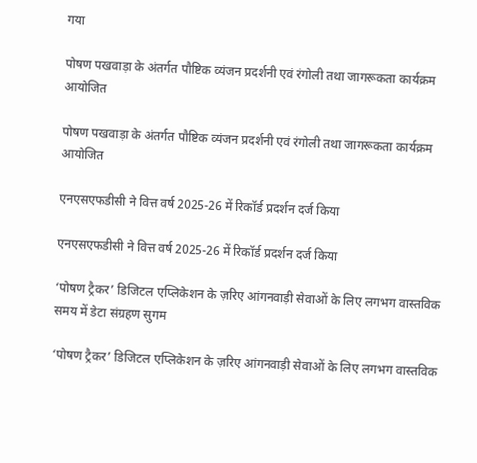गया

पोषण पखवाड़ा के अंतर्गत पौष्टिक व्यंजन प्रदर्शनी एवं रंगोली तथा जागरूकता कार्यक्रम आयोजित

पोषण पखवाड़ा के अंतर्गत पौष्टिक व्यंजन प्रदर्शनी एवं रंगोली तथा जागरूकता कार्यक्रम आयोजित

एनएसएफडीसी ने वित्त वर्ष 2025-26 में रिकॉर्ड प्रदर्शन दर्ज किया

एनएसएफडीसी ने वित्त वर्ष 2025-26 में रिकॉर्ड प्रदर्शन दर्ज किया

‘पोषण ट्रैकर’ डिजिटल एप्लिकेशन के ज़रिए आंगनवाड़ी सेवाओं के लिए लगभग वास्तविक समय में डेटा संग्रहण सुगम

‘पोषण ट्रैकर’ डिजिटल एप्लिकेशन के ज़रिए आंगनवाड़ी सेवाओं के लिए लगभग वास्तविक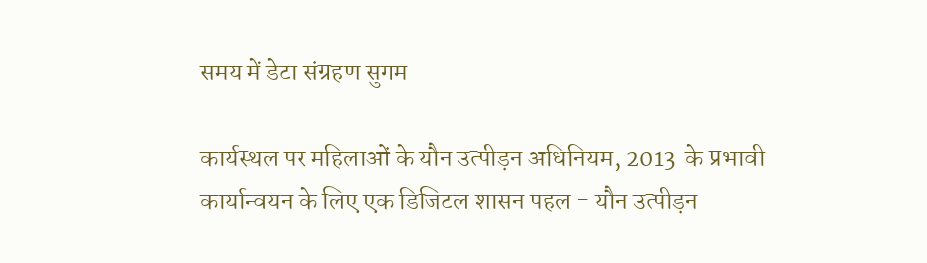समय में डेटा संग्रहण सुगम

कार्यस्थल पर महिलाओं के यौन उत्पीड़न अधिनियम, 2013  के प्रभावी कार्यान्वयन के लिए एक डिजिटल शासन पहल - यौन उत्पीड़न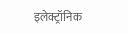इलेक्ट्रॉनिक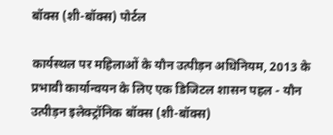बॉक्स (शी-बॉक्स) पोर्टल

कार्यस्थल पर महिलाओं के यौन उत्पीड़न अधिनियम, 2013 के प्रभावी कार्यान्वयन के लिए एक डिजिटल शासन पहल - यौन उत्पीड़न इलेक्ट्रॉनिक बॉक्स (शी-बॉक्स)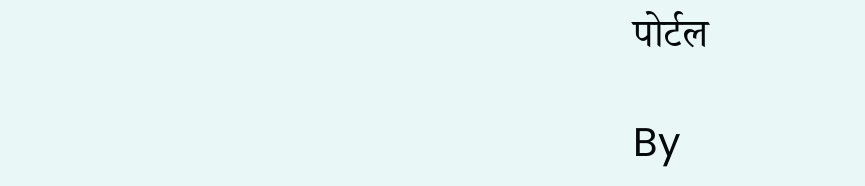पोर्टल

By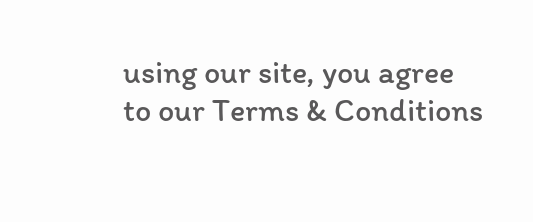using our site, you agree to our Terms & Conditions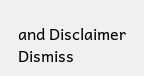and Disclaimer     Dismiss